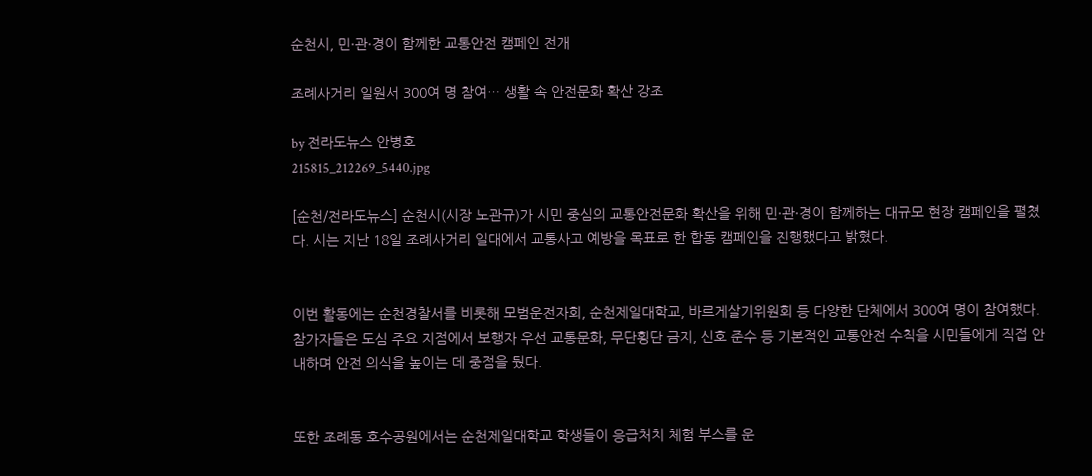순천시, 민·관·경이 함께한 교통안전 캠페인 전개

조례사거리 일원서 300여 명 참여… 생활 속 안전문화 확산 강조

by 전라도뉴스 안병호
215815_212269_5440.jpg

[순천/전라도뉴스] 순천시(시장 노관규)가 시민 중심의 교통안전문화 확산을 위해 민·관·경이 함께하는 대규모 현장 캠페인을 펼쳤다. 시는 지난 18일 조례사거리 일대에서 교통사고 예방을 목표로 한 합동 캠페인을 진행했다고 밝혔다.


이번 활동에는 순천경찰서를 비롯해 모범운전자회, 순천제일대학교, 바르게살기위원회 등 다양한 단체에서 300여 명이 참여했다. 참가자들은 도심 주요 지점에서 보행자 우선 교통문화, 무단횡단 금지, 신호 준수 등 기본적인 교통안전 수칙을 시민들에게 직접 안내하며 안전 의식을 높이는 데 중점을 뒀다.


또한 조례동 호수공원에서는 순천제일대학교 학생들이 응급처치 체험 부스를 운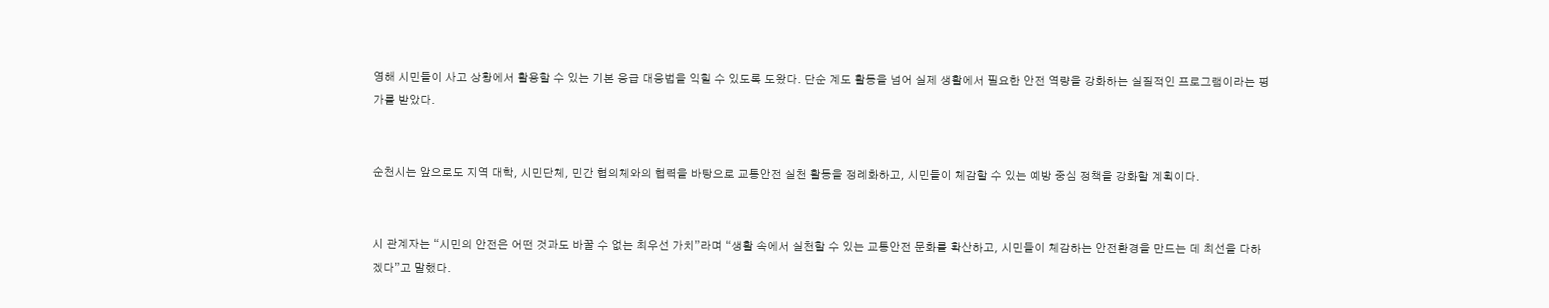영해 시민들이 사고 상황에서 활용할 수 있는 기본 응급 대응법을 익힐 수 있도록 도왔다. 단순 계도 활동을 넘어 실제 생활에서 필요한 안전 역량을 강화하는 실질적인 프로그램이라는 평가를 받았다.


순천시는 앞으로도 지역 대학, 시민단체, 민간 협의체와의 협력을 바탕으로 교통안전 실천 활동을 정례화하고, 시민들이 체감할 수 있는 예방 중심 정책을 강화할 계획이다.


시 관계자는 “시민의 안전은 어떤 것과도 바꿀 수 없는 최우선 가치”라며 “생활 속에서 실천할 수 있는 교통안전 문화를 확산하고, 시민들이 체감하는 안전환경을 만드는 데 최선을 다하겠다”고 말했다.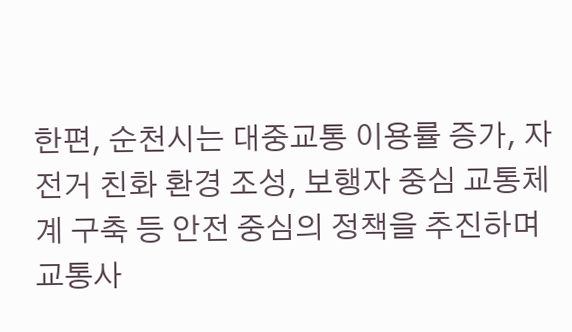한편, 순천시는 대중교통 이용률 증가, 자전거 친화 환경 조성, 보행자 중심 교통체계 구축 등 안전 중심의 정책을 추진하며 교통사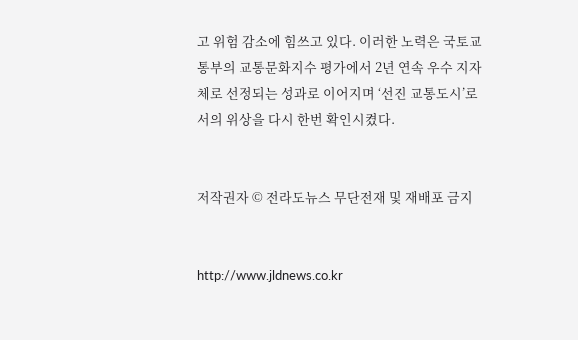고 위험 감소에 힘쓰고 있다. 이러한 노력은 국토교통부의 교통문화지수 평가에서 2년 연속 우수 지자체로 선정되는 성과로 이어지며 ‘선진 교통도시’로서의 위상을 다시 한번 확인시켰다.


저작권자 © 전라도뉴스 무단전재 및 재배포 금지


http://www.jldnews.co.kr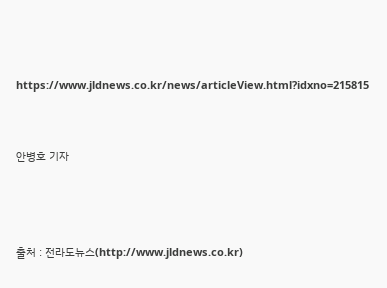https://www.jldnews.co.kr/news/articleView.html?idxno=215815


안병호 기자



출처 : 전라도뉴스(http://www.jldnews.co.kr)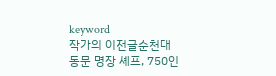keyword
작가의 이전글순천대 동문 명장 셰프, 750인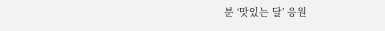분 ‘맛있는 달’ 응원